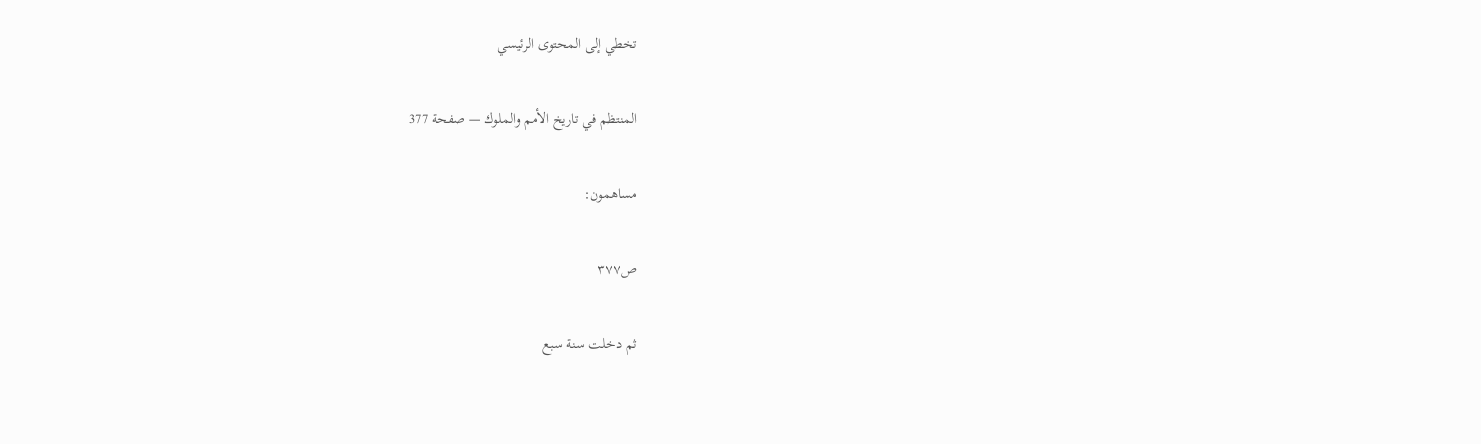تخطي إلى المحتوى الرئيسي

المنتظم في تاريخ الأمم والملوك — صفحة 377

مساهمون:

ص٣٧٧

ثم دخلت سنة سبع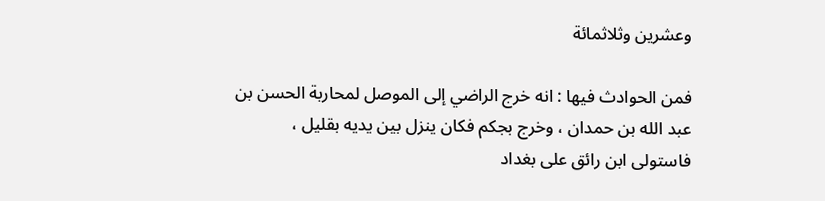وعشرين وثلاثمائة

فمن الحوادث فيها : انه خرج الراضي إلى الموصل لمحاربة الحسن بن عبد الله بن حمدان ، وخرج بجكم فكان ينزل بين يديه بقليل ، فاستولى ابن رائق على بغداد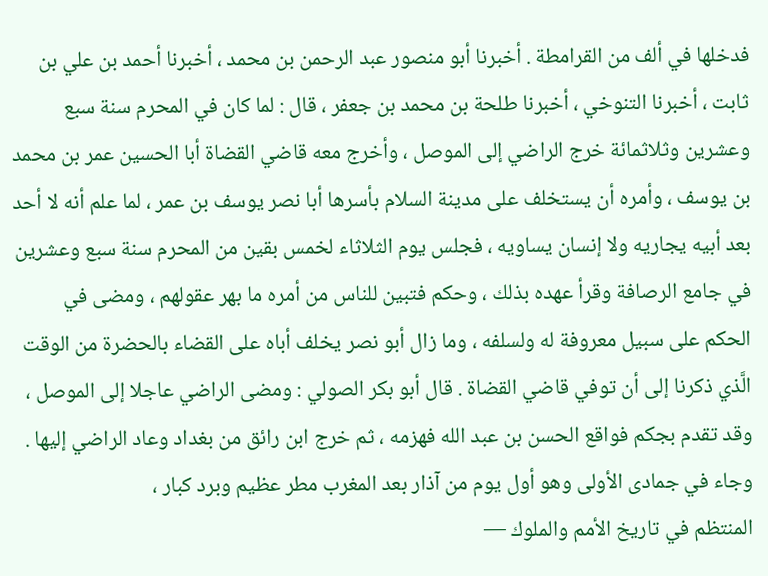فدخلها في ألف من القرامطة . أخبرنا أبو منصور عبد الرحمن بن محمد ، أخبرنا أحمد بن علي بن ثابت ، أخبرنا التنوخي ، أخبرنا طلحة بن محمد بن جعفر ، قال : لما كان في المحرم سنة سبع وعشرين وثلاثمائة خرج الراضي إلى الموصل ، وأخرج معه قاضي القضاة أبا الحسين عمر بن محمد بن يوسف ، وأمره أن يستخلف على مدينة السلام بأسرها أبا نصر يوسف بن عمر ، لما علم أنه لا أحد بعد أبيه يجاريه ولا إنسان يساويه ، فجلس يوم الثلاثاء لخمس بقين من المحرم سنة سبع وعشرين في جامع الرصافة وقرأ عهده بذلك ، وحكم فتبين للناس من أمره ما بهر عقولهم ، ومضى في الحكم على سبيل معروفة له ولسلفه ، وما زال أبو نصر يخلف أباه على القضاء بالحضرة من الوقت الَّذي ذكرنا إلى أن توفي قاضي القضاة . قال أبو بكر الصولي : ومضى الراضي عاجلا إلى الموصل ، وقد تقدم بجكم فواقع الحسن بن عبد الله فهزمه ، ثم خرج ابن رائق من بغداد وعاد الراضي إليها . وجاء في جمادى الأولى وهو أول يوم من آذار بعد المغرب مطر عظيم وبرد كبار ،
المنتظم في تاريخ الأمم والملوك —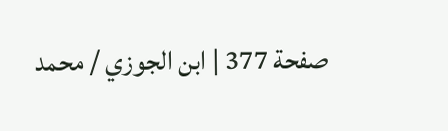صفحة 377 | ابن الجوزي / محمد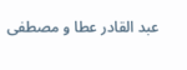عبد القادر عطا و مصطفى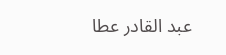عبد القادر عطا